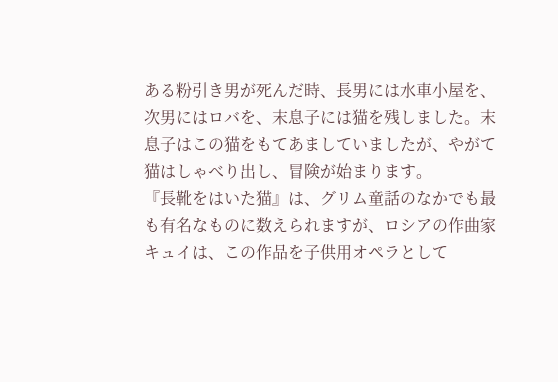ある粉引き男が死んだ時、長男には水車小屋を、次男にはロバを、末息子には猫を残しました。末息子はこの猫をもてあましていましたが、やがて猫はしゃべり出し、冒険が始まります。
『長靴をはいた猫』は、グリム童話のなかでも最も有名なものに数えられますが、ロシアの作曲家キュイは、この作品を子供用オペラとして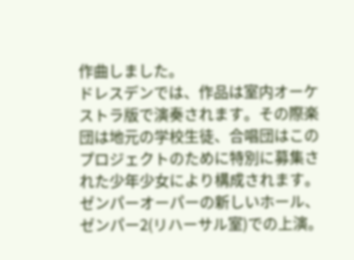作曲しました。
ドレスデンでは、作品は室内オーケストラ版で演奏されます。その際楽団は地元の学校生徒、合唱団はこのプロジェクトのために特別に募集された少年少女により構成されます。
ゼンパーオーパーの新しいホール、ゼンパー2(リハーサル室)での上演。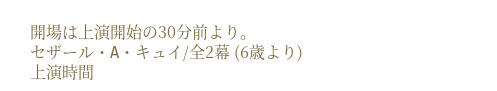開場は上演開始の30分前より。
セザール・A・キュイ/全2幕 (6歳より)
上演時間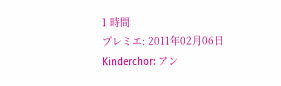1 時間
プレミエ: 2011年02月06日
Kinderchor: アン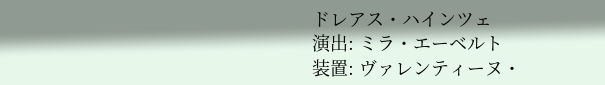ドレアス・ハインツェ
演出: ミラ・エーベルト
装置: ヴァレンティーヌ・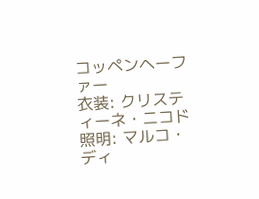コッペンヘーファー
衣装: クリスティーネ・ニコド
照明: マルコ・ディ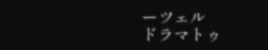ーツェル
ドラマトゥ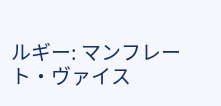ルギー: マンフレート・ヴァイス